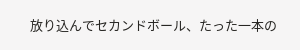放り込んでセカンドボール、たった一本の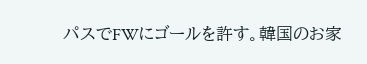パスでFWにゴールを許す。韓国のお家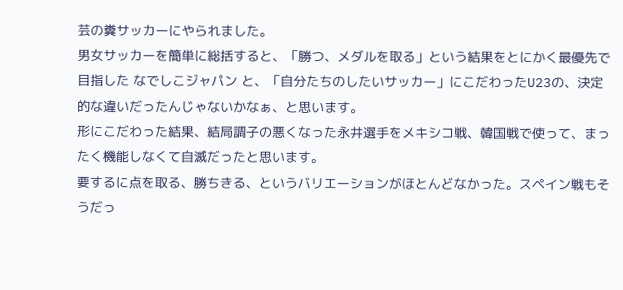芸の糞サッカーにやられました。
男女サッカーを簡単に総括すると、「勝つ、メダルを取る」という結果をとにかく最優先で目指した なでしこジャパン と、「自分たちのしたいサッカー」にこだわったU23の、決定的な違いだったんじゃないかなぁ、と思います。
形にこだわった結果、結局調子の悪くなった永井選手をメキシコ戦、韓国戦で使って、まったく機能しなくて自滅だったと思います。
要するに点を取る、勝ちきる、というバリエーションがほとんどなかった。スペイン戦もそうだっ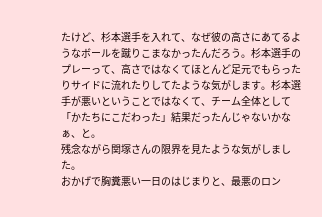たけど、杉本選手を入れて、なぜ彼の高さにあてるようなボールを蹴りこまなかったんだろう。杉本選手のプレーって、高さではなくてほとんど足元でもらったりサイドに流れたりしてたような気がします。杉本選手が悪いということではなくて、チーム全体として「かたちにこだわった」結果だったんじゃないかなぁ、と。
残念ながら関塚さんの限界を見たような気がしました。
おかげで胸糞悪い一日のはじまりと、最悪のロン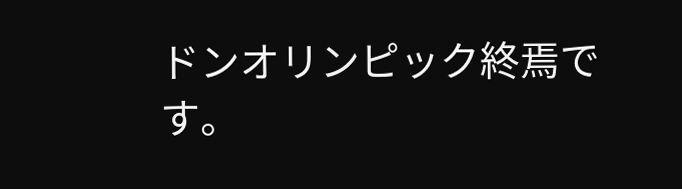ドンオリンピック終焉です。